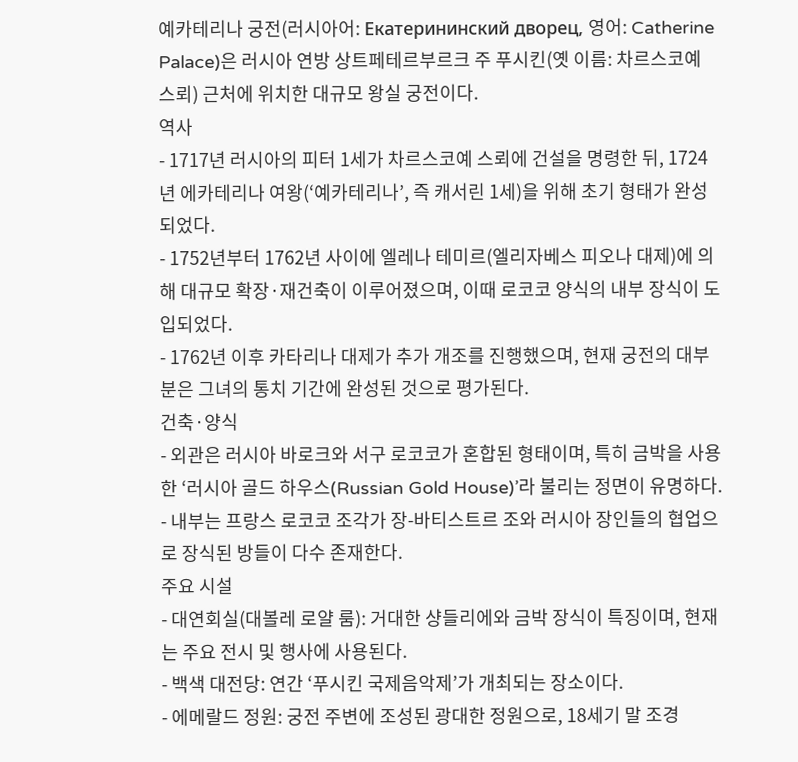예카테리나 궁전(러시아어: Екатерининский дворец, 영어: Catherine Palace)은 러시아 연방 상트페테르부르크 주 푸시킨(옛 이름: 차르스코예 스뢰) 근처에 위치한 대규모 왕실 궁전이다.
역사
- 1717년 러시아의 피터 1세가 차르스코예 스뢰에 건설을 명령한 뒤, 1724년 에카테리나 여왕(‘예카테리나’, 즉 캐서린 1세)을 위해 초기 형태가 완성되었다.
- 1752년부터 1762년 사이에 엘레나 테미르(엘리자베스 피오나 대제)에 의해 대규모 확장·재건축이 이루어졌으며, 이때 로코코 양식의 내부 장식이 도입되었다.
- 1762년 이후 카타리나 대제가 추가 개조를 진행했으며, 현재 궁전의 대부분은 그녀의 통치 기간에 완성된 것으로 평가된다.
건축·양식
- 외관은 러시아 바로크와 서구 로코코가 혼합된 형태이며, 특히 금박을 사용한 ‘러시아 골드 하우스(Russian Gold House)’라 불리는 정면이 유명하다.
- 내부는 프랑스 로코코 조각가 장-바티스트르 조와 러시아 장인들의 협업으로 장식된 방들이 다수 존재한다.
주요 시설
- 대연회실(대볼레 로얄 룸): 거대한 샹들리에와 금박 장식이 특징이며, 현재는 주요 전시 및 행사에 사용된다.
- 백색 대전당: 연간 ‘푸시킨 국제음악제’가 개최되는 장소이다.
- 에메랄드 정원: 궁전 주변에 조성된 광대한 정원으로, 18세기 말 조경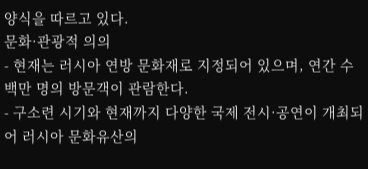양식을 따르고 있다.
문화·관광적 의의
- 현재는 러시아 연방 문화재로 지정되어 있으며, 연간 수백만 명의 방문객이 관람한다.
- 구소련 시기와 현재까지 다양한 국제 전시·공연이 개최되어 러시아 문화유산의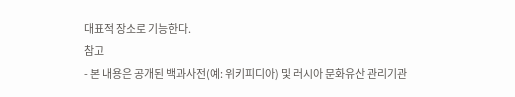대표적 장소로 기능한다.
참고
- 본 내용은 공개된 백과사전(예: 위키피디아) 및 러시아 문화유산 관리기관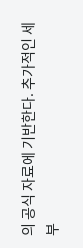의 공식 자료에 기반한다. 추가적인 세부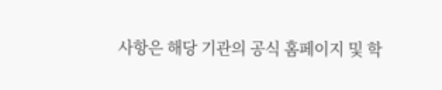사항은 해당 기관의 공식 홈페이지 및 학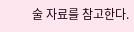술 자료를 참고한다.